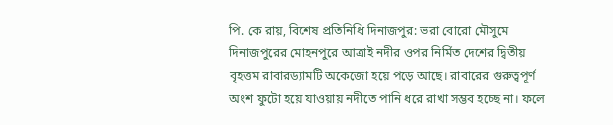পি. কে রায়, বিশেষ প্রতিনিধি দিনাজপুর: ভরা বোরো মৌসুমে দিনাজপুরের মোহনপুরে আত্রাই নদীর ওপর নির্মিত দেশের দ্বিতীয় বৃহত্তম রাবারড্যামটি অকেজো হয়ে পড়ে আছে। রাবারের গুরুত্বপূর্ণ অংশ ফুটো হয়ে যাওয়ায় নদীতে পানি ধরে রাখা সম্ভব হচ্ছে না। ফলে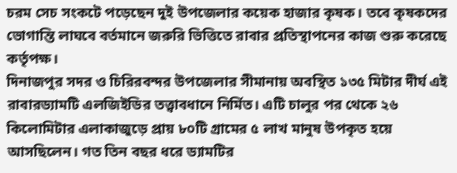চরম সেচ সংকটে পড়েছেন দুই উপজেলার কয়েক হাজার কৃষক। তবে কৃষকদের ভোগান্তি লাঘবে বর্তমানে জরুরি ভিত্তিতে রাবার প্রতিস্থাপনের কাজ শুরু করেছে কর্তৃপক্ষ।
দিনাজপুর সদর ও চিরিরবন্দর উপজেলার সীমানায় অবস্থিত ১৩৫ মিটার দীর্ঘ এই রাবারড্যামটি এলজিইডির তত্ত্বাবধানে নির্মিত। এটি চালুর পর থেকে ২৬ কিলোমিটার এলাকাজুড়ে প্রায় ৮০টি গ্রামের ৫ লাখ মানুষ উপকৃত হয়ে আসছিলেন। গত তিন বছর ধরে ড্যামটির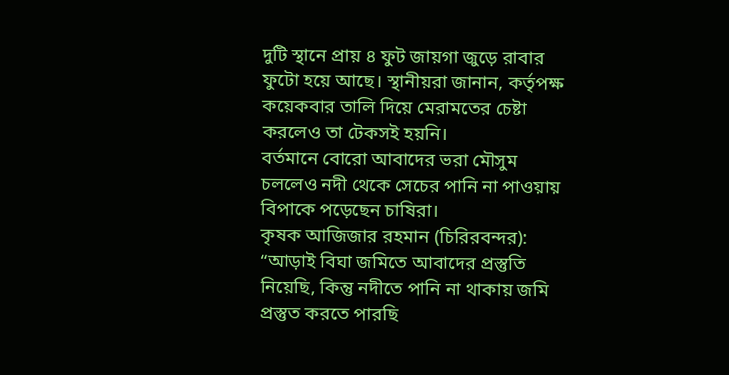দুটি স্থানে প্রায় ৪ ফুট জায়গা জুড়ে রাবার ফুটো হয়ে আছে। স্থানীয়রা জানান, কর্তৃপক্ষ কয়েকবার তালি দিয়ে মেরামতের চেষ্টা করলেও তা টেকসই হয়নি।
বর্তমানে বোরো আবাদের ভরা মৌসুম চললেও নদী থেকে সেচের পানি না পাওয়ায় বিপাকে পড়েছেন চাষিরা।
কৃষক আজিজার রহমান (চিরিরবন্দর): “আড়াই বিঘা জমিতে আবাদের প্রস্তুতি নিয়েছি, কিন্তু নদীতে পানি না থাকায় জমি প্রস্তুত করতে পারছি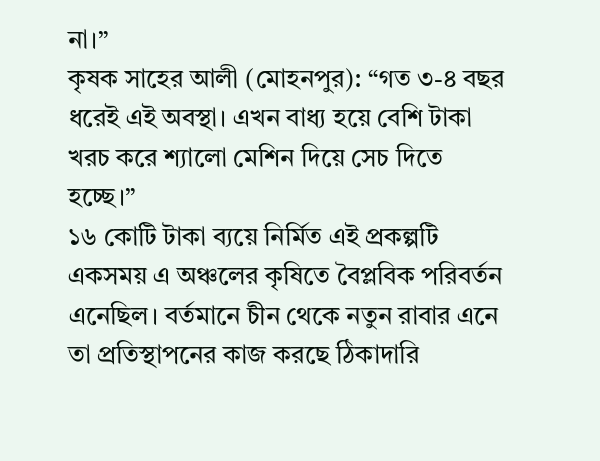না।”
কৃষক সাহের আলী (মোহনপুর): “গত ৩-৪ বছর ধরেই এই অবস্থা। এখন বাধ্য হয়ে বেশি টাকা খরচ করে শ্যালো মেশিন দিয়ে সেচ দিতে হচ্ছে।”
১৬ কোটি টাকা ব্যয়ে নির্মিত এই প্রকল্পটি একসময় এ অঞ্চলের কৃষিতে বৈপ্লবিক পরিবর্তন এনেছিল। বর্তমানে চীন থেকে নতুন রাবার এনে তা প্রতিস্থাপনের কাজ করছে ঠিকাদারি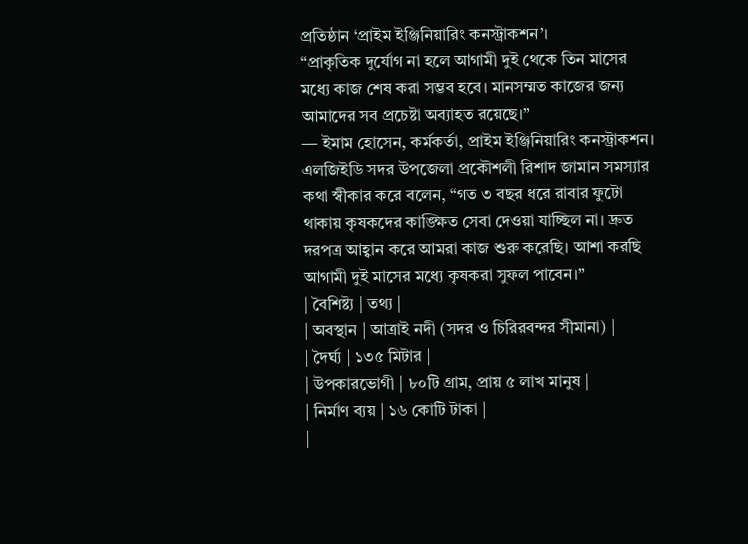প্রতিষ্ঠান ‘প্রাইম ইঞ্জিনিয়ারিং কনস্ট্রাকশন’।
“প্রাকৃতিক দুর্যোগ না হলে আগামী দুই থেকে তিন মাসের মধ্যে কাজ শেষ করা সম্ভব হবে। মানসম্মত কাজের জন্য আমাদের সব প্রচেষ্টা অব্যাহত রয়েছে।”
— ইমাম হোসেন, কর্মকর্তা, প্রাইম ইঞ্জিনিয়ারিং কনস্ট্রাকশন।
এলজিইডি সদর উপজেলা প্রকৌশলী রিশাদ জামান সমস্যার কথা স্বীকার করে বলেন, “গত ৩ বছর ধরে রাবার ফুটো থাকায় কৃষকদের কাঙ্ক্ষিত সেবা দেওয়া যাচ্ছিল না। দ্রুত দরপত্র আহ্বান করে আমরা কাজ শুরু করেছি। আশা করছি আগামী দুই মাসের মধ্যে কৃষকরা সুফল পাবেন।”
| বৈশিষ্ট্য | তথ্য |
| অবস্থান | আত্রাই নদী (সদর ও চিরিরবন্দর সীমানা) |
| দৈর্ঘ্য | ১৩৫ মিটার |
| উপকারভোগী | ৮০টি গ্রাম, প্রায় ৫ লাখ মানুষ |
| নির্মাণ ব্যয় | ১৬ কোটি টাকা |
|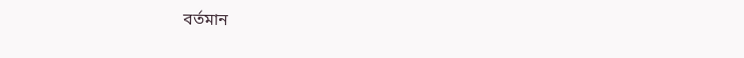বর্তমান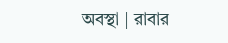অবস্থা | রাবার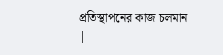প্রতিস্থাপনের কাজ চলমান |